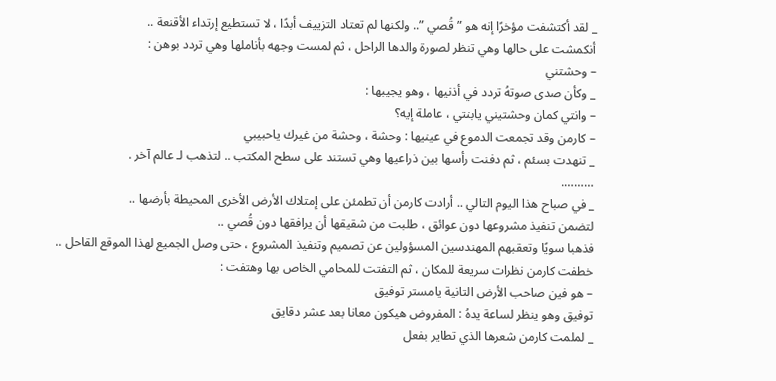_ لقد أكتشفت مؤخرًا إنه هو ” قُصي ”.. ولكنها لم تعتاد التزييف أبدًا ، لا تستطيع إرتداء الأقنعة ..
أنكمشت على حالها وهي تنظر لصورة والدها الراحل ، ثم لمست وجهه بأناملها وهي تردد بوهن :
– وحشتني
_ وكأن صدى صوتهُ تردد في أذنيها ، وهو يجيبها :
– وانتي كمان وحشتيني يابنتي ، عاملة إيه؟
– كارمن وقد تجمعت الدموع في عينيها : وحشة ، وحشة من غيرك ياحبيبي
_ تنهدت بسئم ، ثم دفنت رأسها بين ذراعيها وهي تستند على سطح المكتب .. لتذهب لـ عالم آخر .
……….
_ في صباح هذا اليوم التالي .. أرادت كارمن أن تطمئن على إمتلاك الأرض الأخرى المحيطة بأرضها ..
لتضمن تنفيذ مشروعها دون عوائق ، طلبت من شقيقها أن يرافقها دون قُصي ..
فذهبا سويًا وتعقبهم المهندسين المسؤولين عن تصميم وتنفيذ المشروع ، حتى وصل الجميع لهذا الموقع القاحل ..
خطفت كارمن نظرات سريعة للمكان ، ثم التفتت للمحامي الخاص بها وهتفت :
– هو فين صاحب الأرض التانية يامستر توفيق
توفيق وهو ينظر لساعة يدهُ : المفروض هيكون معانا بعد عشر دقايق
_ لملمت كارمن شعرها الذي تطاير بفعل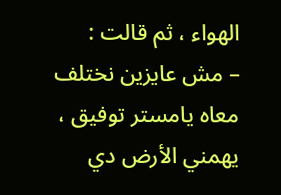الهواء ، ثم قالت :
– مش عايزين نختلف معاه يامستر توفيق ، يهمني الأرض دي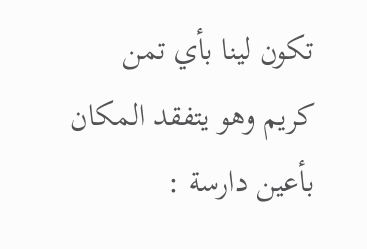تكون لينا بأي تمن
كريم وهو يتفقد المكان بأعين دارسة :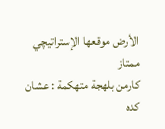الأرض موقعها الإستراتيچي ممتاز
كارمن بلهجة متهكمة : عشان كده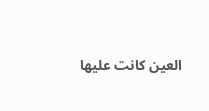العين كانت عليها